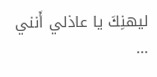ليهنِكَ يا عاذلي أَنني ...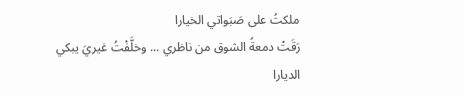ملكتُ على صَبَواتي الخيارا
رَقَتْ دمعةُ الشوق من ناظري ... وخلَّفْتُ غيريَ يبكي الديارا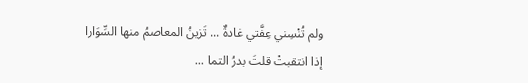ولم تُنْسِني عِفَّتي غادةٌ ... تَزينُ المعاصمُ منها السِّوَارا
إذا انتقبتْ قلتَ بدرُ التما ...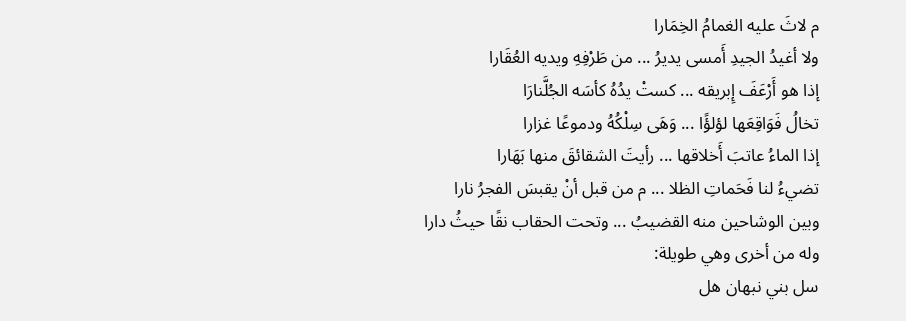م لاثَ عليه الغمامُ الخِمَارا
ولا أغيدُ الجيدِ أَمسى يديرُ ... من طَرْفِهِ ويديه العُقَارا
إذا هو أَرْعَفَ إِبريقه ... كستْ يدُهُ كأسَه الجُلَّنارَا
تخالُ فَوَاقِعَها لؤلؤًا ... وَهَى سِلْكُهُ ودموعًا غزارا
إذا الماءُ عاتبَ أَخلاقها ... رأيتَ الشقائقَ منها بَهَارا
تضيءُ لنا فَحَماتِ الظلا ... م من قبل أنْ يقبسَ الفجرُ نارا
وبين الوشاحين منه القضيبُ ... وتحت الحقاب نقًا حيثُ دارا
وله من أخرى وهي طويلة:
سل بني نبهان هل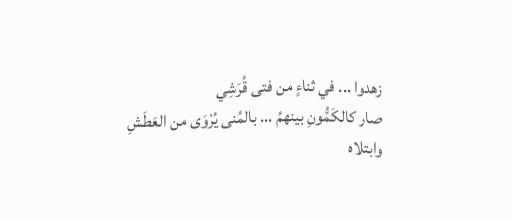زهدوا ... في ثناءٍ من فتى قُرَشِي
صار كالكَمُّونِ بينهمُ ... بالمُنى يُرْوَى من العَطَشِ
وابتلاه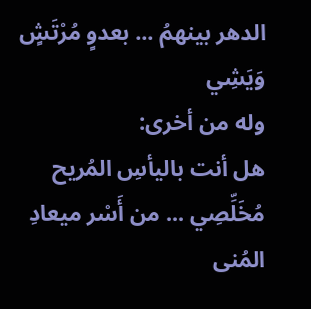الدهر بينهمُ ... بعدوٍ مُرْتَشٍ وَيَشِي
وله من أخرى:
هل أنت باليأسِ المُريح مُخَلِّصِي ... من أَسْر ميعادِ المُنى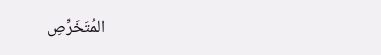المُتَخَرِّصِ